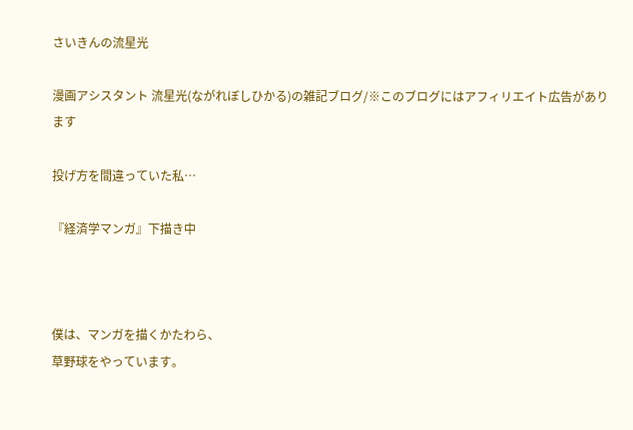さいきんの流星光

漫画アシスタント 流星光(ながれぼしひかる)の雑記ブログ/※このブログにはアフィリエイト広告があります

投げ方を間違っていた私…

『経済学マンガ』下描き中



僕は、マンガを描くかたわら、
草野球をやっています。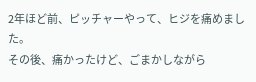2年ほど前、ピッチャーやって、ヒジを痛めました。
その後、痛かったけど、ごまかしながら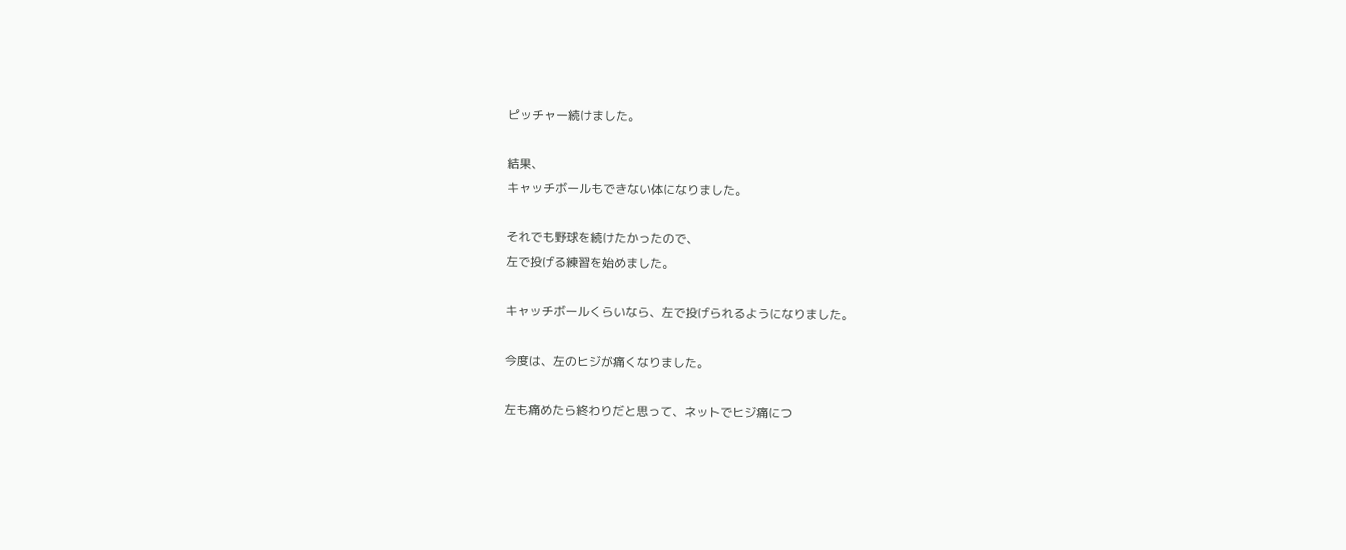ピッチャー続けました。

結果、
キャッチボールもできない体になりました。

それでも野球を続けたかったので、
左で投げる練習を始めました。

キャッチボールくらいなら、左で投げられるようになりました。

今度は、左のヒジが痛くなりました。

左も痛めたら終わりだと思って、ネットでヒジ痛につ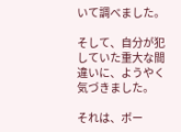いて調べました。

そして、自分が犯していた重大な間違いに、ようやく気づきました。

それは、ボー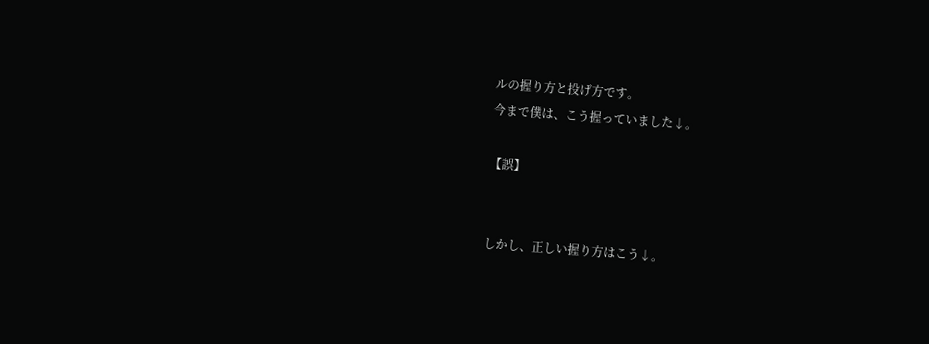ルの握り方と投げ方です。
今まで僕は、こう握っていました↓。

【誤】


しかし、正しい握り方はこう↓。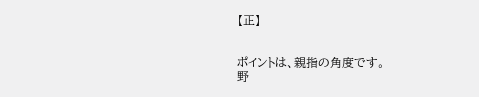【正】


ポイントは、親指の角度です。
野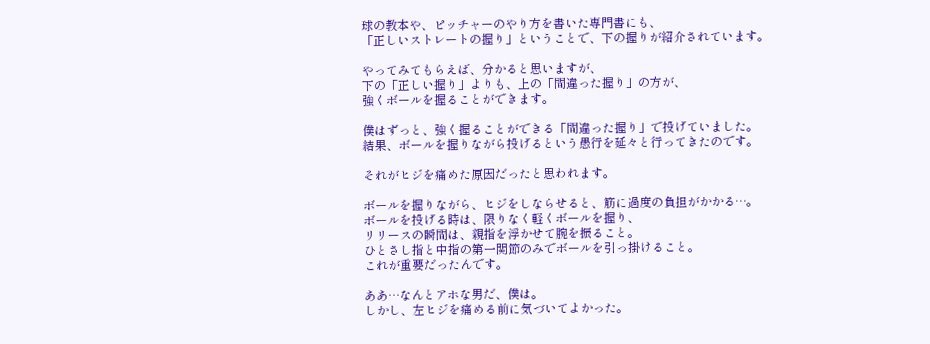球の教本や、ピッチャーのやり方を書いた専門書にも、
「正しいストレートの握り」ということで、下の握りが紹介されています。

やってみてもらえば、分かると思いますが、
下の「正しい握り」よりも、上の「間違った握り」の方が、
強くボールを握ることができます。

僕はずっと、強く握ることができる「間違った握り」で投げていました。
結果、ボールを握りながら投げるという愚行を延々と行ってきたのです。

それがヒジを痛めた原因だったと思われます。

ボールを握りながら、ヒジをしならせると、筋に過度の負担がかかる…。
ボールを投げる時は、限りなく軽くボールを握り、
リリースの瞬間は、親指を浮かせて腕を振ること。
ひとさし指と中指の第一関節のみでボールを引っ掛けること。
これが重要だったんです。

ああ…なんとアホな男だ、僕は。
しかし、左ヒジを痛める前に気づいてよかった。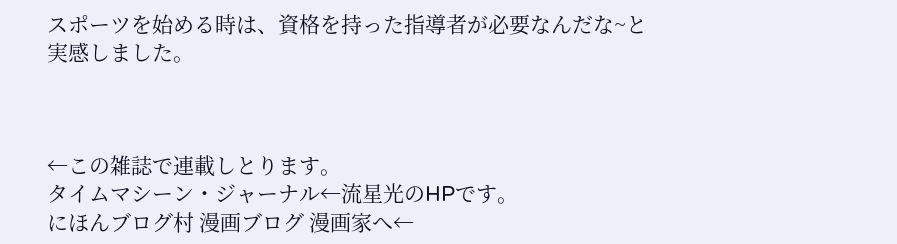スポーツを始める時は、資格を持った指導者が必要なんだな~と実感しました。



←この雑誌で連載しとります。
タイムマシーン・ジャーナル←流星光のHPです。
にほんブログ村 漫画ブログ 漫画家へ←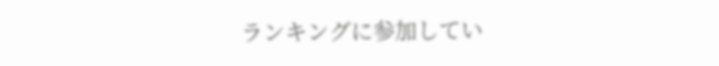ランキングに参加してい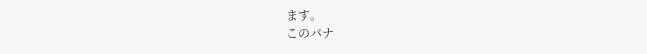ます。
このバナ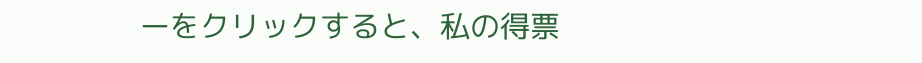ーをクリックすると、私の得票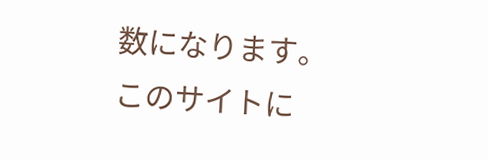数になります。
このサイトに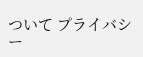ついて プライバシー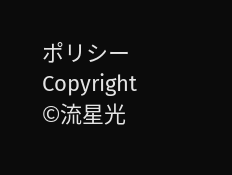ポリシー
Copyright ©流星光